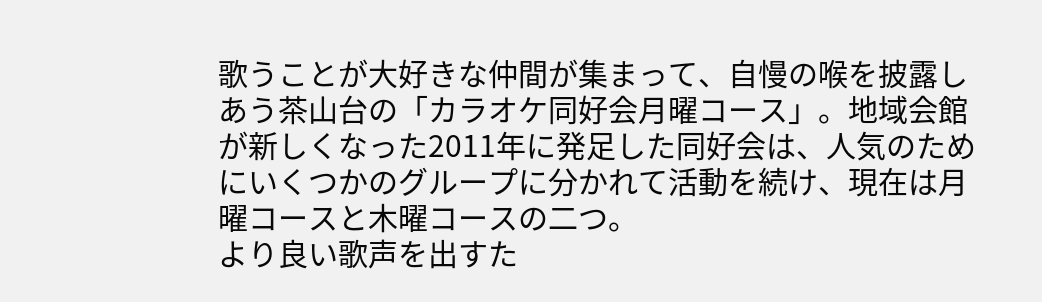歌うことが大好きな仲間が集まって、自慢の喉を披露しあう茶山台の「カラオケ同好会月曜コース」。地域会館が新しくなった2011年に発足した同好会は、人気のためにいくつかのグループに分かれて活動を続け、現在は月曜コースと木曜コースの二つ。
より良い歌声を出すた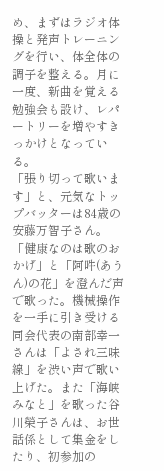め、まずはラジオ体操と発声トレーニングを行い、体全体の調子を整える。月に一度、新曲を覚える勉強会も設け、レパートリーを増やすきっかけとなっている。
「張り切って歌います」と、元気なトップバッターは84歳の安藤万智子さん。「健康なのは歌のおかげ」と「阿吽(あうん)の花」を澄んだ声で歌った。機械操作を一手に引き受ける同会代表の南部幸一さんは「よされ三味線」を渋い声で歌い上げた。また「海峡みなと」を歌った谷川榮子さんは、お世話係として集金をしたり、初参加の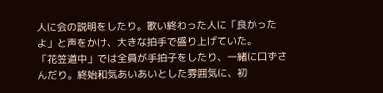人に会の説明をしたり。歌い終わった人に「良かったよ」と声をかけ、大きな拍手で盛り上げていた。
「花笠道中」では全員が手拍子をしたり、一緒に口ずさんだり。終始和気あいあいとした雰囲気に、初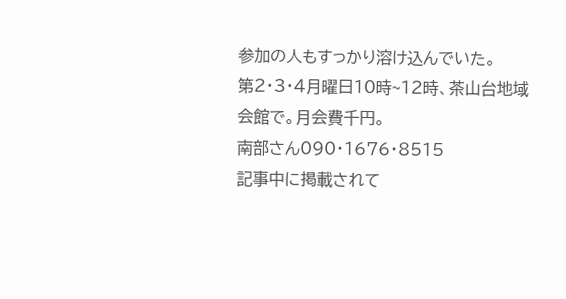参加の人もすっかり溶け込んでいた。
第2・3・4月曜日10時~12時、茶山台地域会館で。月会費千円。
南部さん090・1676・8515
記事中に掲載されて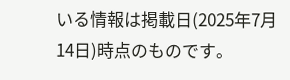いる情報は掲載日(2025年7月14日)時点のものです。